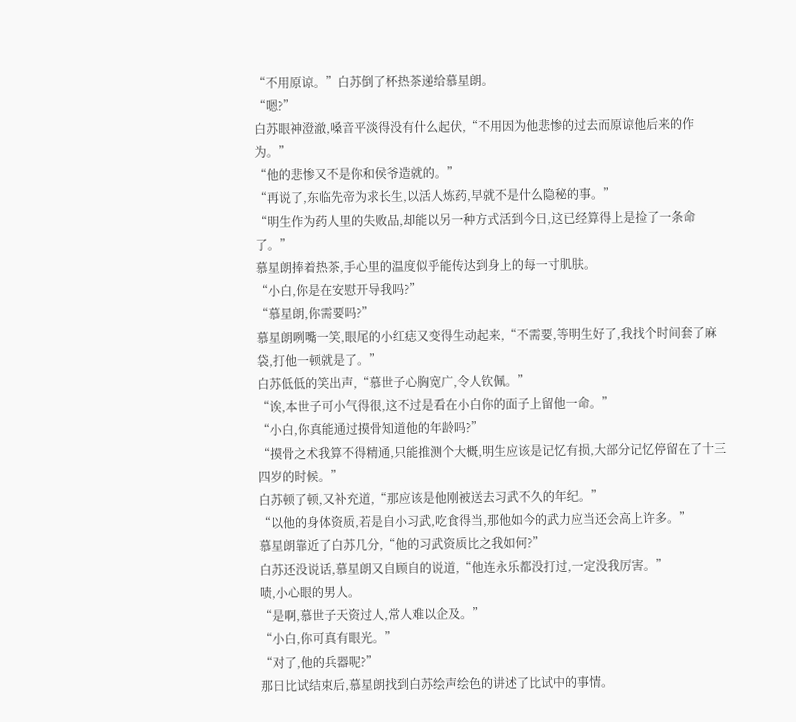“不用原谅。”白苏倒了杯热茶递给慕星朗。
“嗯?”
白苏眼神澄澈,嗓音平淡得没有什么起伏,“不用因为他悲惨的过去而原谅他后来的作为。”
“他的悲惨又不是你和侯爷造就的。”
“再说了,东临先帝为求长生,以活人炼药,早就不是什么隐秘的事。”
“明生作为药人里的失败品,却能以另一种方式活到今日,这已经算得上是捡了一条命了。”
慕星朗捧着热茶,手心里的温度似乎能传达到身上的每一寸肌肤。
“小白,你是在安慰开导我吗?”
“慕星朗,你需要吗?”
慕星朗咧嘴一笑,眼尾的小红痣又变得生动起来,“不需要,等明生好了,我找个时间套了麻袋,打他一顿就是了。”
白苏低低的笑出声,“慕世子心胸宽广,令人钦佩。”
“诶,本世子可小气得很,这不过是看在小白你的面子上留他一命。”
“小白,你真能通过摸骨知道他的年龄吗?”
“摸骨之术我算不得精通,只能推测个大概,明生应该是记忆有损,大部分记忆停留在了十三四岁的时候。”
白苏顿了顿,又补充道,“那应该是他刚被送去习武不久的年纪。”
“以他的身体资质,若是自小习武,吃食得当,那他如今的武力应当还会高上许多。”
慕星朗靠近了白苏几分,“他的习武资质比之我如何?”
白苏还没说话,慕星朗又自顾自的说道,“他连永乐都没打过,一定没我厉害。”
啧,小心眼的男人。
“是啊,慕世子天资过人,常人难以企及。”
“小白,你可真有眼光。”
“对了,他的兵器呢?”
那日比试结束后,慕星朗找到白苏绘声绘色的讲述了比试中的事情。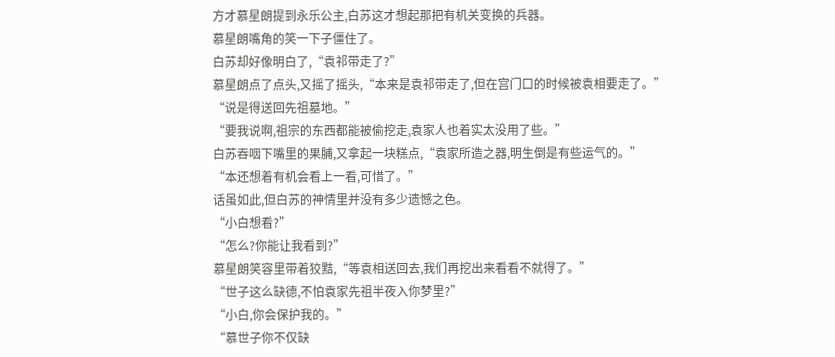方才慕星朗提到永乐公主,白苏这才想起那把有机关变换的兵器。
慕星朗嘴角的笑一下子僵住了。
白苏却好像明白了,“袁祁带走了?”
慕星朗点了点头,又摇了摇头,“本来是袁祁带走了,但在宫门口的时候被袁相要走了。”
“说是得送回先祖墓地。”
“要我说啊,祖宗的东西都能被偷挖走,袁家人也着实太没用了些。”
白苏吞咽下嘴里的果脯,又拿起一块糕点,“袁家所造之器,明生倒是有些运气的。”
“本还想着有机会看上一看,可惜了。”
话虽如此,但白苏的神情里并没有多少遗憾之色。
“小白想看?”
“怎么?你能让我看到?”
慕星朗笑容里带着狡黠,“等袁相送回去,我们再挖出来看看不就得了。”
“世子这么缺德,不怕袁家先祖半夜入你梦里?”
“小白,你会保护我的。”
“慕世子你不仅缺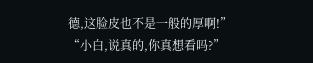德,这脸皮也不是一般的厚啊!”
“小白,说真的,你真想看吗?”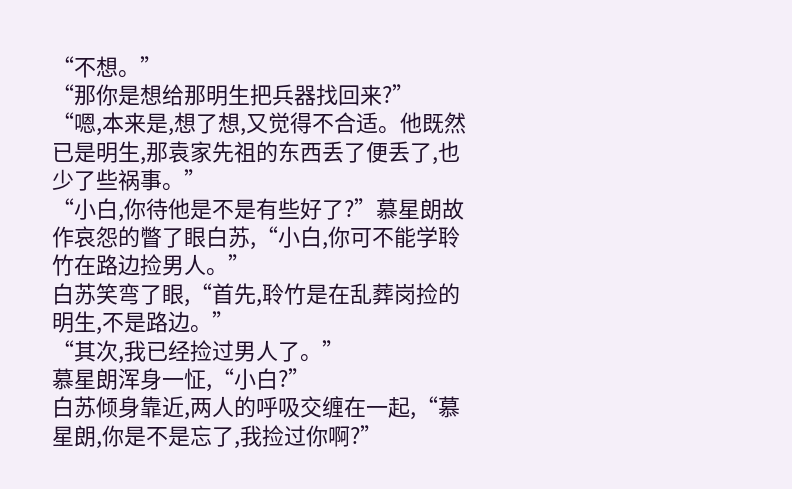“不想。”
“那你是想给那明生把兵器找回来?”
“嗯,本来是,想了想,又觉得不合适。他既然已是明生,那袁家先祖的东西丢了便丢了,也少了些祸事。”
“小白,你待他是不是有些好了?”慕星朗故作哀怨的瞥了眼白苏,“小白,你可不能学聆竹在路边捡男人。”
白苏笑弯了眼,“首先,聆竹是在乱葬岗捡的明生,不是路边。”
“其次,我已经捡过男人了。”
慕星朗浑身一怔,“小白?”
白苏倾身靠近,两人的呼吸交缠在一起,“慕星朗,你是不是忘了,我捡过你啊?”